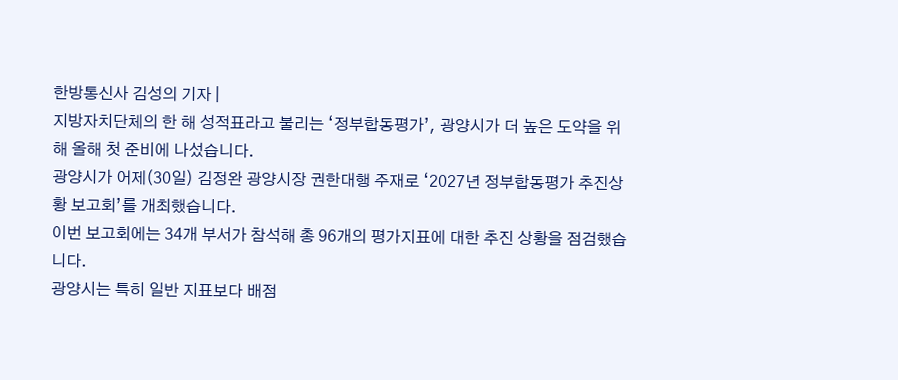한방통신사 김성의 기자 |
지방자치단체의 한 해 성적표라고 불리는 ‘정부합동평가’, 광양시가 더 높은 도약을 위해 올해 첫 준비에 나섰습니다.
광양시가 어제(30일) 김정완 광양시장 권한대행 주재로 ‘2027년 정부합동평가 추진상황 보고회’를 개최했습니다.
이번 보고회에는 34개 부서가 참석해 총 96개의 평가지표에 대한 추진 상황을 점검했습니다.
광양시는 특히 일반 지표보다 배점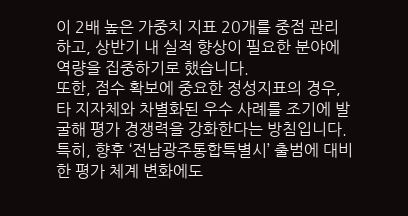이 2배 높은 가중치 지표 20개를 중점 관리하고, 상반기 내 실적 향상이 필요한 분야에 역량을 집중하기로 했습니다.
또한, 점수 확보에 중요한 정성지표의 경우, 타 지자체와 차별화된 우수 사례를 조기에 발굴해 평가 경쟁력을 강화한다는 방침입니다.
특히, 향후 ‘전남광주통합특별시’ 출범에 대비한 평가 체계 변화에도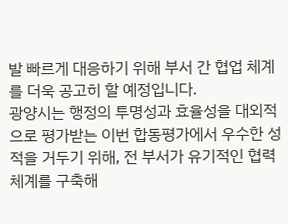발 빠르게 대응하기 위해 부서 간 협업 체계를 더욱 공고히 할 예정입니다.
광양시는 행정의 투명성과 효율성을 대외적으로 평가받는 이번 합동평가에서 우수한 성적을 거두기 위해, 전 부서가 유기적인 협력체계를 구축해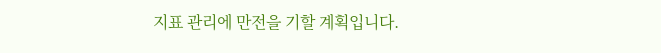지표 관리에 만전을 기할 계획입니다.